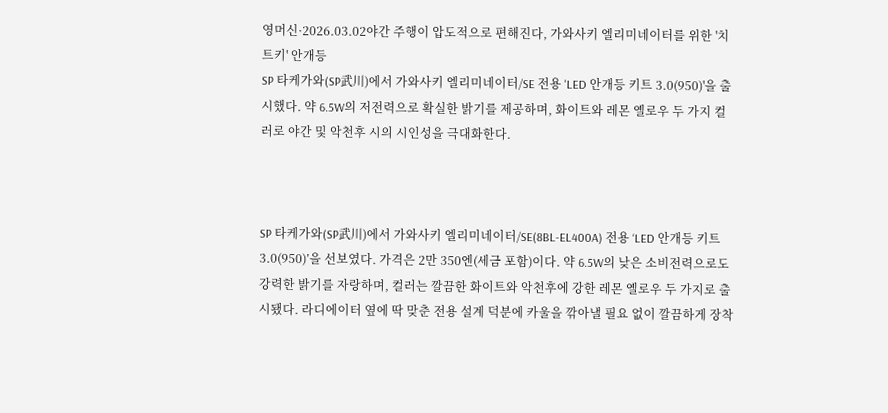영머신·2026.03.02야간 주행이 압도적으로 편해진다, 가와사키 엘리미네이터를 위한 '치트키' 안개등
SP 타케가와(SP武川)에서 가와사키 엘리미네이터/SE 전용 'LED 안개등 키트 3.0(950)'을 출시했다. 약 6.5W의 저전력으로 확실한 밝기를 제공하며, 화이트와 레몬 옐로우 두 가지 컬러로 야간 및 악천후 시의 시인성을 극대화한다.



SP 타케가와(SP武川)에서 가와사키 엘리미네이터/SE(8BL-EL400A) 전용 ‘LED 안개등 키트 3.0(950)’을 선보였다. 가격은 2만 350엔(세금 포함)이다. 약 6.5W의 낮은 소비전력으로도 강력한 밝기를 자랑하며, 컬러는 깔끔한 화이트와 악천후에 강한 레몬 옐로우 두 가지로 출시됐다. 라디에이터 옆에 딱 맞춘 전용 설계 덕분에 카울을 깎아낼 필요 없이 깔끔하게 장착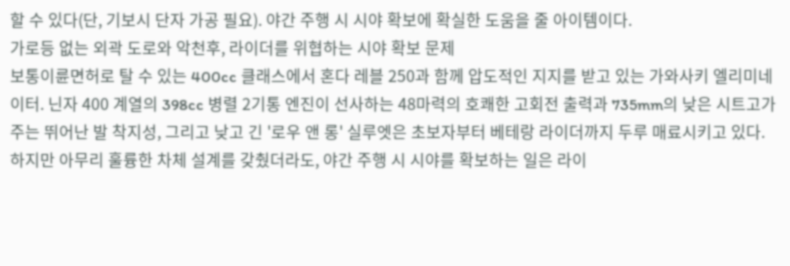할 수 있다(단, 기보시 단자 가공 필요). 야간 주행 시 시야 확보에 확실한 도움을 줄 아이템이다.
가로등 없는 외곽 도로와 악천후, 라이더를 위협하는 시야 확보 문제
보통이륜면허로 탈 수 있는 400cc 클래스에서 혼다 레블 250과 함께 압도적인 지지를 받고 있는 가와사키 엘리미네이터. 닌자 400 계열의 398cc 병렬 2기통 엔진이 선사하는 48마력의 호쾌한 고회전 출력과 735mm의 낮은 시트고가 주는 뛰어난 발 착지성, 그리고 낮고 긴 '로우 앤 롱' 실루엣은 초보자부터 베테랑 라이더까지 두루 매료시키고 있다.
하지만 아무리 훌륭한 차체 설계를 갖췄더라도, 야간 주행 시 시야를 확보하는 일은 라이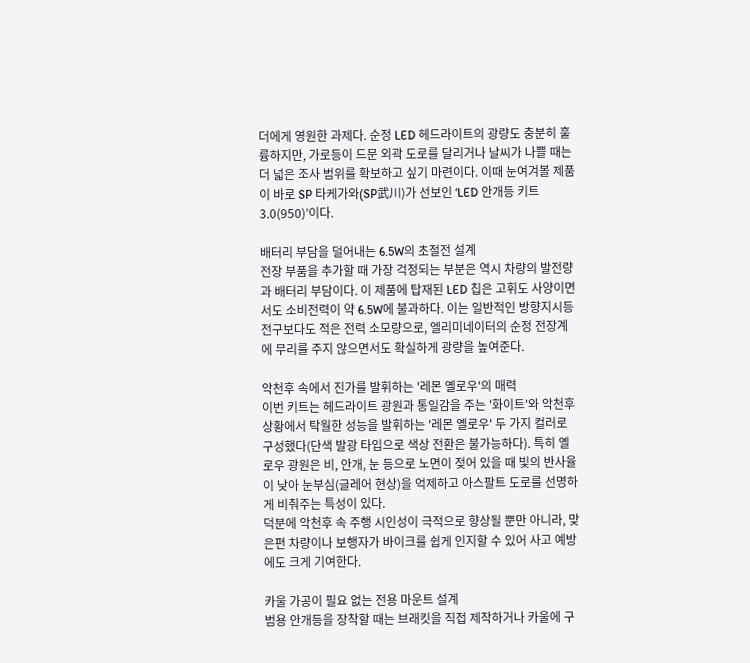더에게 영원한 과제다. 순정 LED 헤드라이트의 광량도 충분히 훌륭하지만, 가로등이 드문 외곽 도로를 달리거나 날씨가 나쁠 때는 더 넓은 조사 범위를 확보하고 싶기 마련이다. 이때 눈여겨볼 제품이 바로 SP 타케가와(SP武川)가 선보인 ‘LED 안개등 키트 3.0(950)’이다.

배터리 부담을 덜어내는 6.5W의 초절전 설계
전장 부품을 추가할 때 가장 걱정되는 부분은 역시 차량의 발전량과 배터리 부담이다. 이 제품에 탑재된 LED 칩은 고휘도 사양이면서도 소비전력이 약 6.5W에 불과하다. 이는 일반적인 방향지시등 전구보다도 적은 전력 소모량으로, 엘리미네이터의 순정 전장계에 무리를 주지 않으면서도 확실하게 광량을 높여준다.

악천후 속에서 진가를 발휘하는 '레몬 옐로우'의 매력
이번 키트는 헤드라이트 광원과 통일감을 주는 '화이트'와 악천후 상황에서 탁월한 성능을 발휘하는 '레몬 옐로우' 두 가지 컬러로 구성했다(단색 발광 타입으로 색상 전환은 불가능하다). 특히 옐로우 광원은 비, 안개, 눈 등으로 노면이 젖어 있을 때 빛의 반사율이 낮아 눈부심(글레어 현상)을 억제하고 아스팔트 도로를 선명하게 비춰주는 특성이 있다.
덕분에 악천후 속 주행 시인성이 극적으로 향상될 뿐만 아니라, 맞은편 차량이나 보행자가 바이크를 쉽게 인지할 수 있어 사고 예방에도 크게 기여한다.

카울 가공이 필요 없는 전용 마운트 설계
범용 안개등을 장착할 때는 브래킷을 직접 제작하거나 카울에 구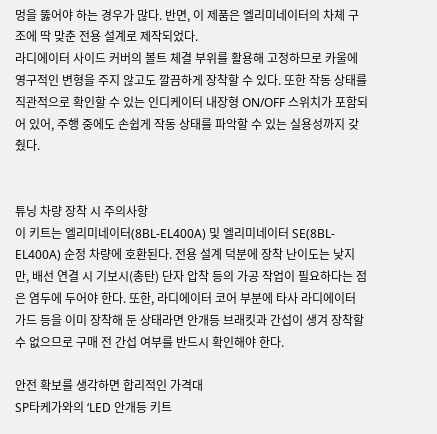멍을 뚫어야 하는 경우가 많다. 반면, 이 제품은 엘리미네이터의 차체 구조에 딱 맞춘 전용 설계로 제작되었다.
라디에이터 사이드 커버의 볼트 체결 부위를 활용해 고정하므로 카울에 영구적인 변형을 주지 않고도 깔끔하게 장착할 수 있다. 또한 작동 상태를 직관적으로 확인할 수 있는 인디케이터 내장형 ON/OFF 스위치가 포함되어 있어, 주행 중에도 손쉽게 작동 상태를 파악할 수 있는 실용성까지 갖췄다.


튜닝 차량 장착 시 주의사항
이 키트는 엘리미네이터(8BL-EL400A) 및 엘리미네이터 SE(8BL-EL400A) 순정 차량에 호환된다. 전용 설계 덕분에 장착 난이도는 낮지만, 배선 연결 시 기보시(총탄) 단자 압착 등의 가공 작업이 필요하다는 점은 염두에 두어야 한다. 또한, 라디에이터 코어 부분에 타사 라디에이터 가드 등을 이미 장착해 둔 상태라면 안개등 브래킷과 간섭이 생겨 장착할 수 없으므로 구매 전 간섭 여부를 반드시 확인해야 한다.

안전 확보를 생각하면 합리적인 가격대
SP타케가와의 ‘LED 안개등 키트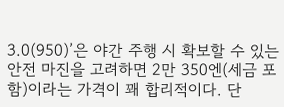3.0(950)’은 야간 주행 시 확보할 수 있는 안전 마진을 고려하면 2만 350엔(세금 포함)이라는 가격이 꽤 합리적이다. 단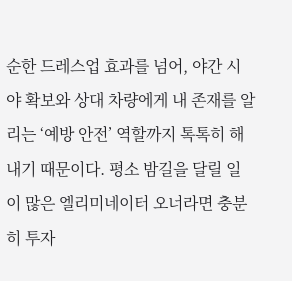순한 드레스업 효과를 넘어, 야간 시야 확보와 상대 차량에게 내 존재를 알리는 ‘예방 안전’ 역할까지 톡톡히 해내기 때문이다. 평소 밤길을 달릴 일이 많은 엘리미네이터 오너라면 충분히 투자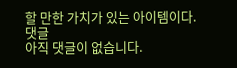할 만한 가치가 있는 아이템이다.
댓글
아직 댓글이 없습니다.